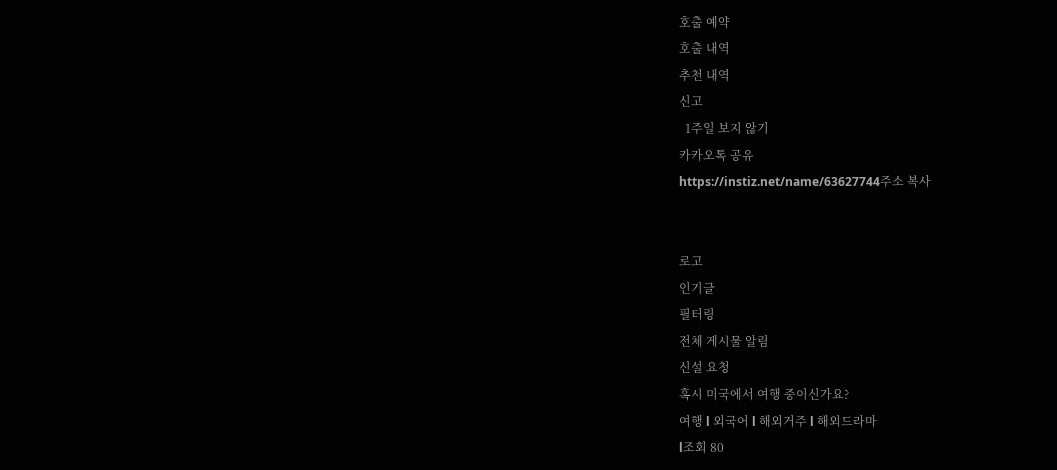호출 예약
호출 내역
추천 내역
신고
  1주일 보지 않기
카카오톡 공유
https://instiz.net/name/63627744주소 복사


로고
인기글
필터링
전체 게시물 알림
신설 요청
혹시 미국에서 여행 중이신가요?
여행 l 외국어 l 해외거주 l 해외드라마
l조회 80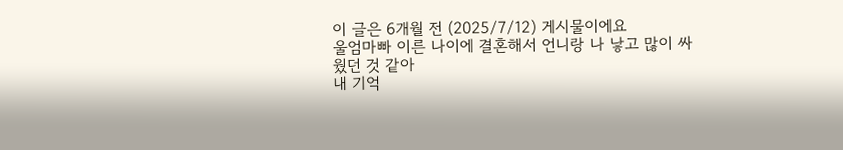이 글은 6개월 전 (2025/7/12) 게시물이에요
울엄마빠 이른 나이에 결혼해서 언니랑 나 낳고 많이 싸웠던 것 같아
내 기억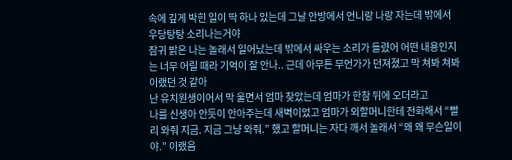속에 깊게 박힌 일이 딱 하나 있는데 그날 안방에서 언니랑 나랑 자는데 밖에서 우당탕탕 소리나는거야
잠귀 밝은 나는 놀래서 일어났는데 밖에서 싸우는 소리가 들렸어 어떤 내용인지는 너무 어릴 때라 기억이 잘 안나.. 근데 아무튼 무언가가 던져졌고 막 쳐봐 쳐봐 이랬던 것 같아
난 유치원생이어서 막 울면서 엄마 찾았는데 엄마가 한참 뒤에 오더라고
나를 신생아 안듯이 안아주는데 새벽이었고 엄마가 외할머니한테 전화해서 “빨리 와줘 지금. 지금 그냥 와줘.” 했고 할머니는 자다 깨서 놀래서 “왜 왜 무슨일이야.” 이랬음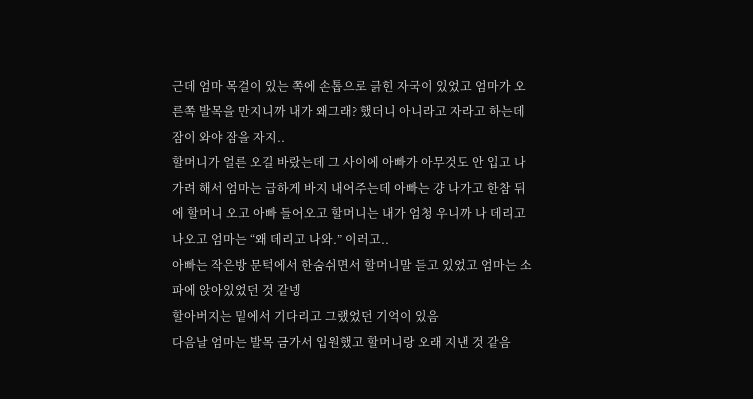근데 엄마 목걸이 있는 쪽에 손톱으로 긁힌 자국이 있었고 엄마가 오른쪽 발목을 만지니까 내가 왜그래? 했더니 아니라고 자라고 하는데 잠이 와야 잠을 자지..
할머니가 얼른 오길 바랐는데 그 사이에 아빠가 아무것도 안 입고 나가려 해서 엄마는 급하게 바지 내어주는데 아빠는 걍 나가고 한참 뒤에 할머니 오고 아빠 들어오고 할머니는 내가 엄청 우니까 나 데리고 나오고 엄마는 “왜 데리고 나와.” 이러고..
아빠는 작은방 문턱에서 한숨쉬면서 할머니말 듣고 있었고 엄마는 소파에 앉아있었던 것 같넹
할아버지는 밑에서 기다리고 그랬었던 기억이 있음
다음날 엄마는 발목 금가서 입원했고 할머니랑 오래 지낸 것 같음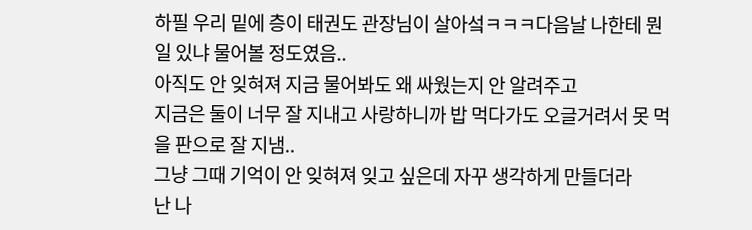하필 우리 밑에 층이 태권도 관장님이 살아섴ㅋㅋㅋ다음날 나한테 뭔 일 있냐 물어볼 정도였음..
아직도 안 잊혀져 지금 물어봐도 왜 싸웠는지 안 알려주고
지금은 둘이 너무 잘 지내고 사랑하니까 밥 먹다가도 오글거려서 못 먹을 판으로 잘 지냄..
그냥 그때 기억이 안 잊혀져 잊고 싶은데 자꾸 생각하게 만들더라
난 나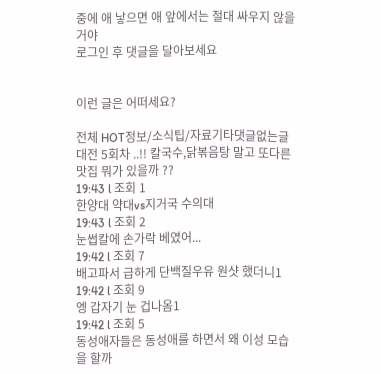중에 애 낳으면 애 앞에서는 절대 싸우지 않을 거야
로그인 후 댓글을 달아보세요


이런 글은 어떠세요?

전체 HOT정보/소식팁/자료기타댓글없는글
대전 5회차 ..!! 칼국수,닭볶음탕 말고 또다른 맛집 뭐가 있을까 ??
19:43 l 조회 1
한양대 약대vs지거국 수의대
19:43 l 조회 2
눈썹칼에 손가락 베였어...
19:42 l 조회 7
배고파서 급하게 단백질우유 원샷 했더니1
19:42 l 조회 9
엥 갑자기 눈 겁나옴1
19:42 l 조회 5
동성애자들은 동성애를 하면서 왜 이성 모습을 할까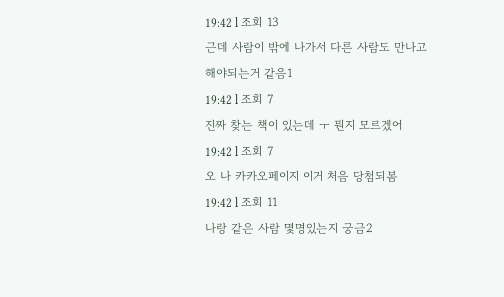19:42 l 조회 13
근데 사람이 밖에 나가서 다른 사람도 만나고 해야되는거 같음1
19:42 l 조회 7
진짜 찾는 책이 있는데 ㅜ 뭔지 모르겠어
19:42 l 조회 7
오 나 카카오페이지 이거 처음 당첨되봄
19:42 l 조회 11
나랑 같은 사람 몇명있는지 궁금2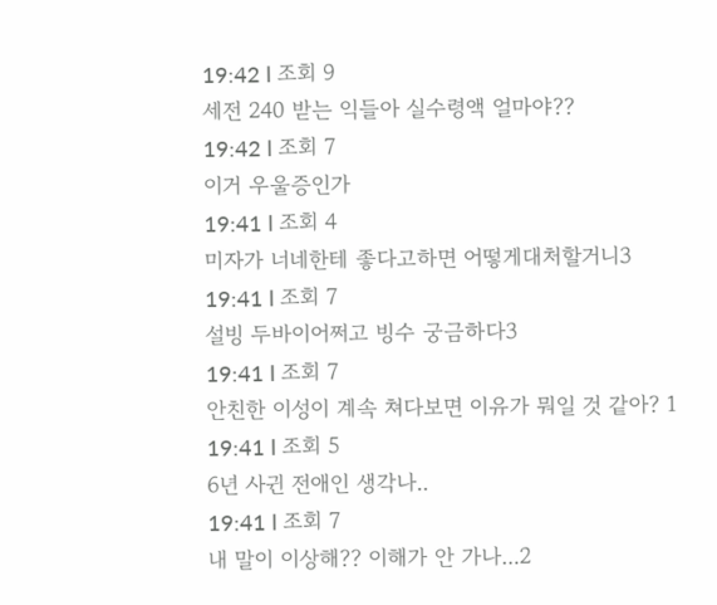19:42 l 조회 9
세전 240 받는 익들아 실수령액 얼마야??
19:42 l 조회 7
이거 우울증인가
19:41 l 조회 4
미자가 너네한테 좋다고하면 어떻게대처할거니3
19:41 l 조회 7
설빙 두바이어쩌고 빙수 궁금하다3
19:41 l 조회 7
안친한 이성이 계속 쳐다보면 이유가 뭐일 것 같아? 1
19:41 l 조회 5
6년 사귄 전애인 생각나..
19:41 l 조회 7
내 말이 이상해?? 이해가 안 가나...2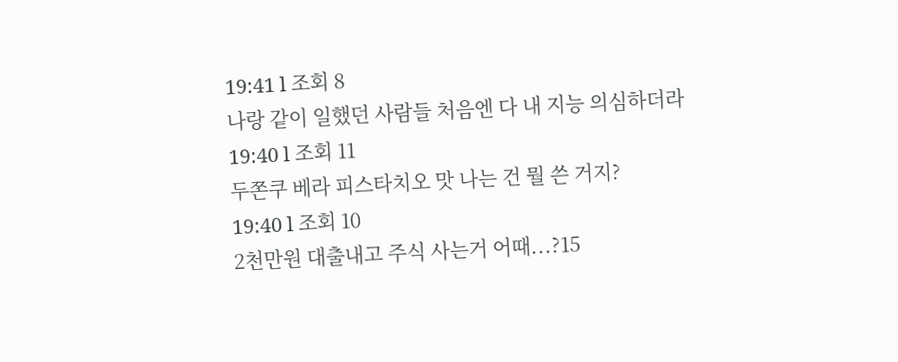19:41 l 조회 8
나랑 같이 일했던 사람들 처음엔 다 내 지능 의심하더라
19:40 l 조회 11
두쫀쿠 베라 피스타치오 맛 나는 건 뭘 쓴 거지?
19:40 l 조회 10
2천만원 대출내고 주식 사는거 어때...?15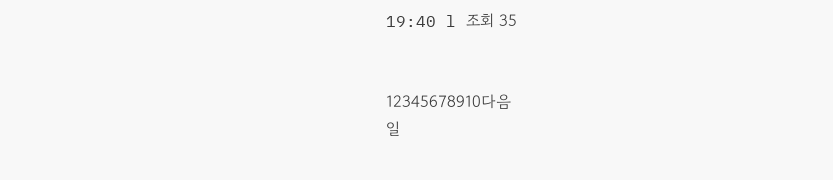19:40 l 조회 35


12345678910다음
일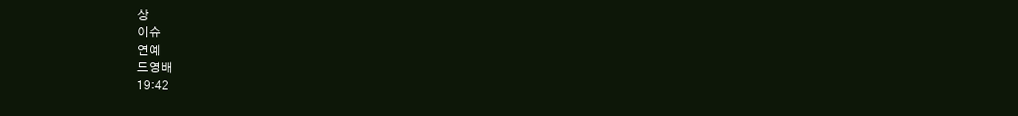상
이슈
연예
드영배
19:42